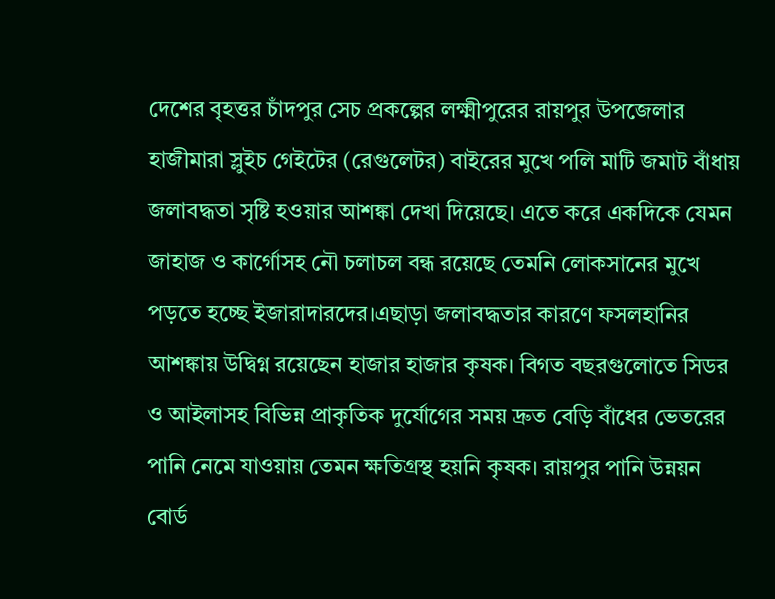দেশের বৃহত্তর চাঁদপুর সেচ প্রকল্পের লক্ষ্মীপুরের রায়পুর উপজেলার হাজীমারা স্লুইচ গেইটের (রেগুলেটর) বাইরের মুখে পলি মাটি জমাট বাঁধায় জলাবদ্ধতা সৃষ্টি হওয়ার আশঙ্কা দেখা দিয়েছে। এতে করে একদিকে যেমন জাহাজ ও কার্গোসহ নৌ চলাচল বন্ধ রয়েছে তেমনি লোকসানের মুখে পড়তে হচ্ছে ইজারাদারদের।এছাড়া জলাবদ্ধতার কারণে ফসলহানির আশঙ্কায় উদ্বিগ্ন রয়েছেন হাজার হাজার কৃষক। বিগত বছরগুলোতে সিডর ও আইলাসহ বিভিন্ন প্রাকৃতিক দুর্যোগের সময় দ্রুত বেড়ি বাঁধের ভেতরের পানি নেমে যাওয়ায় তেমন ক্ষতিগ্রস্থ হয়নি কৃষক। রায়পুর পানি উন্নয়ন বোর্ড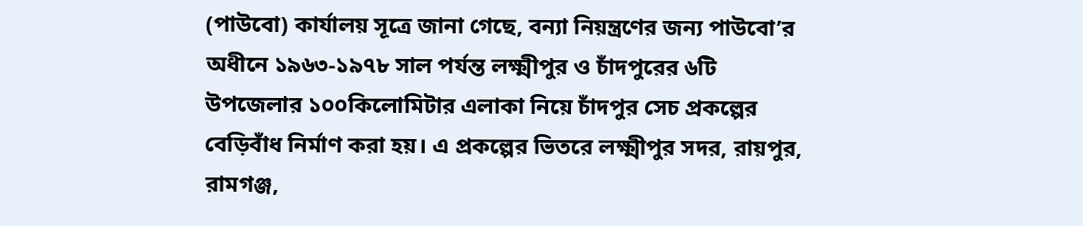(পাউবো) কার্যালয় সূত্রে জানা গেছে, বন্যা নিয়ন্ত্রণের জন্য পাউবো’র অধীনে ১৯৬৩-১৯৭৮ সাল পর্যন্ত লক্ষ্মীপুর ও চাঁদপুরের ৬টি উপজেলার ১০০কিলোমিটার এলাকা নিয়ে চাঁদপুর সেচ প্রকল্পের বেড়িবাঁধ নির্মাণ করা হয়। এ প্রকল্পের ভিতরে লক্ষ্মীপুর সদর, রায়পুর, রামগঞ্জ,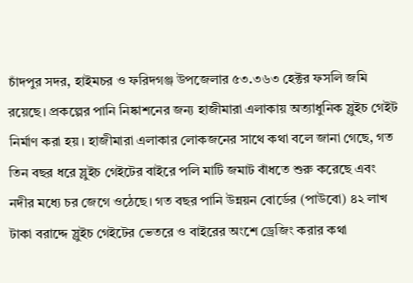চাঁদপুর সদর, হাইমচর ও ফরিদগঞ্জ উপজেলার ৫৩.৩৬৩ হেক্টর ফসলি জমি রয়েছে। প্রকল্পের পানি নিষ্কাশনের জন্য হাজীমারা এলাকায় অত্যাধুনিক স্লুইচ গেইট নির্মাণ করা হয়। হাজীমারা এলাকার লোকজনের সাথে কথা বলে জানা গেছে, গত তিন বছর ধরে স্লুইচ গেইটের বাইরে পলি মাটি জমাট বাঁধতে শুরু করেছে এবং নদীর মধ্যে চর জেগে ওঠেছে। গত বছর পানি উন্নয়ন বোর্ডের (পাউবো) ৪২ লাখ টাকা বরাদ্দে স্লুইচ গেইটের ভেতরে ও বাইরের অংশে ড্রেজিং করার কথা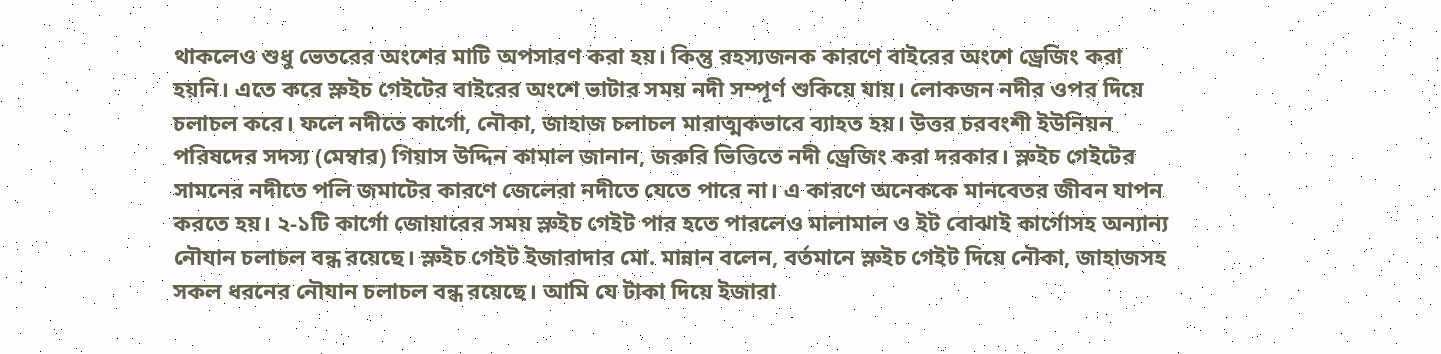থাকলেও শুধু ভেতরের অংশের মাটি অপসারণ করা হয়। কিন্তু রহস্যজনক কারণে বাইরের অংশে ড্রেজিং করা হয়নি। এতে করে স্লুইচ গেইটের বাইরের অংশে ভাটার সময় নদী সম্পূর্ণ শুকিয়ে যায়। লোকজন নদীর ওপর দিয়ে চলাচল করে। ফলে নদীতে কার্গো, নৌকা, জাহাজ চলাচল মারাত্মকভাবে ব্যাহত হয়। উত্তর চরবংশী ইউনিয়ন পরিষদের সদস্য (মেম্বার) গিয়াস উদ্দিন কামাল জানান, জরুরি ভিত্তিতে নদী ড্রেজিং করা দরকার। স্লুইচ গেইটের সামনের নদীতে পলি জমাটের কারণে জেলেরা নদীতে যেতে পারে না। এ কারণে অনেককে মানবেতর জীবন যাপন করতে হয়। ২-১টি কার্গো জোয়ারের সময় স্লুইচ গেইট পার হতে পারলেও মালামাল ও ইট বোঝাই কার্গোসহ অন্যান্য নৌযান চলাচল বন্ধ রয়েছে। স্লুইচ গেইট ইজারাদার মো. মান্নান বলেন, বর্তমানে স্লুইচ গেইট দিয়ে নৌকা, জাহাজসহ সকল ধরনের নৌযান চলাচল বন্ধ রয়েছে। আমি যে টাকা দিয়ে ইজারা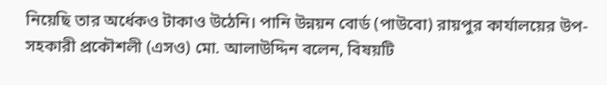নিয়েছি তার অর্ধেকও টাকাও উঠেনি। পানি উন্নয়ন বোর্ড (পাউবো) রায়পুর কার্যালয়ের উপ-সহকারী প্রকৌশলী (এসও) মো. আলাউদ্দিন বলেন, বিষয়টি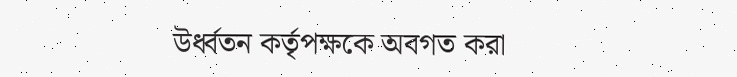উর্ধ্বতন কর্তৃপক্ষকে অবগত করা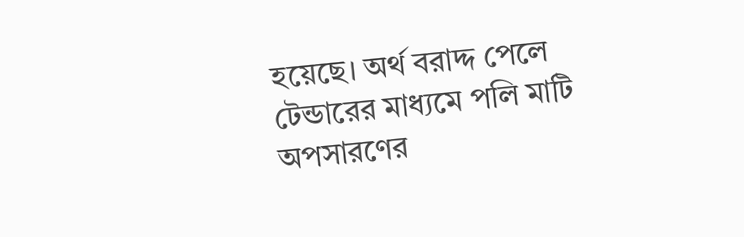হয়েছে। অর্থ বরাদ্দ পেলে টেন্ডারের মাধ্যমে পলি মাটি অপসারণের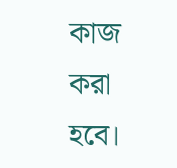কাজ করা হবে।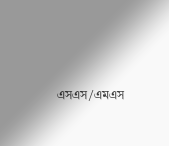এসএস/এমএস